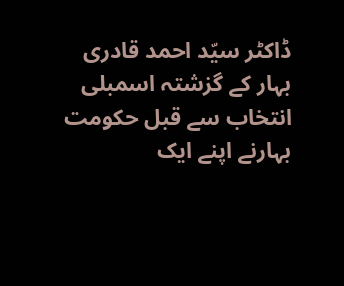ڈاکٹر سیّد احمد قادری
بہار کے گزشتہ اسمبلی انتخاب سے قبل حکومت بہارنے اپنے ایک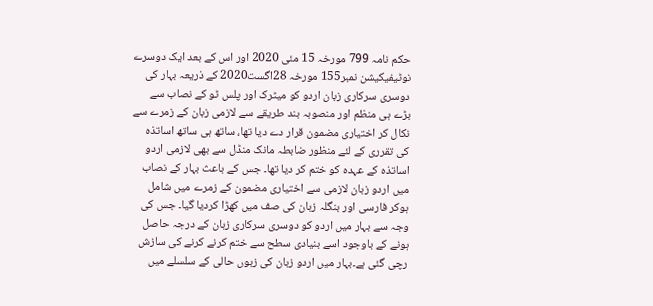حکم نامہ 799 مورخہ 15 مئی 2020 اور اس کے بعد ایک دوسرے نوٹیفیکیشن نمبر155 مورخہ 28اگست2020 کے ذریعہ بہار کی دوسری سرکاری زبان اردو کو میٹرک اور پلس ٹو کے نصاب سے بڑے ہی منظم اور منصوبہ بند طریقے سے لازمی زبان کے زمرے سے نکال کر اختیاری مضمون قرار دے دیا تھا، ساتھ ہی ساتھ اساتذہ کی تقرری کے لئے منظور ضابطہ مانک منڈل سے بھی لازمی اردو اساتذہ کے عہدہ کو ختم کر دیا تھا۔ جس کے باعث بہار کے نصاب میں اردو زبان لازمی سے اختیاری مضمون کے زمرے میں شامل ہوکر فارسی اور بنگلہ زبان کی صف میں کھڑا کردیا گیا۔ جس کی وجہ سے بہار میں اردو کو دوسری سرکاری زبان کے درجہ حاصل ہونے کے باوجود اسے بنیادی سطح سے ختم کرنے کرنے کی سازش رچی گئی ہے۔بہار میں اردو زبان کی زبوں حالی کے سلسلے میں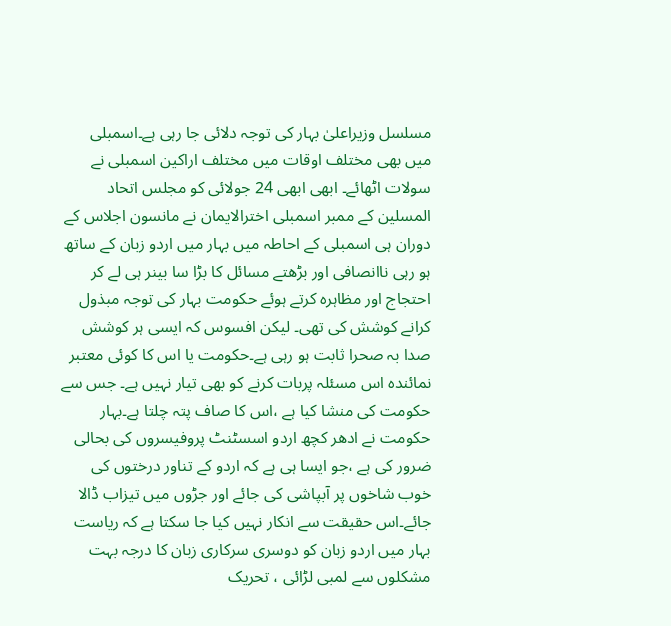مسلسل وزیراعلیٰ بہار کی توجہ دلائی جا رہی ہے۔اسمبلی میں بھی مختلف اوقات میں مختلف اراکین اسمبلی نے سولات اٹھائے۔ ابھی ابھی 24 جولائی کو مجلس اتحاد المسلین کے ممبر اسمبلی اخترالایمان نے مانسون اجلاس کے دوران ہی اسمبلی کے احاطہ میں بہار میں اردو زبان کے ساتھ ہو رہی ناانصافی اور بڑھتے مسائل کا بڑا سا بینر ہی لے کر احتجاج اور مظاہرہ کرتے ہوئے حکومت بہار کی توجہ مبذول کرانے کوشش کی تھی۔ لیکن افسوس کہ ایسی ہر کوشش صدا بہ صحرا ثابت ہو رہی ہے۔حکومت یا اس کا کوئی معتبر نمائندہ اس مسئلہ پربات کرنے کو بھی تیار نہیں ہے۔ جس سے حکومت کی منشا کیا ہے ،اس کا صاف پتہ چلتا ہے۔بہار حکومت نے ادھر کچھ اردو اسسٹنٹ پروفیسروں کی بحالی ضرور کی ہے ،جو ایسا ہی ہے کہ اردو کے تناور درختوں کی خوب شاخوں پر آبپاشی کی جائے اور جڑوں میں تیزاب ڈالا جائے۔اس حقیقت سے انکار نہیں کیا جا سکتا ہے کہ ریاست بہار میں اردو زبان کو دوسری سرکاری زبان کا درجہ بہت مشکلوں سے لمبی لڑائی ، تحریک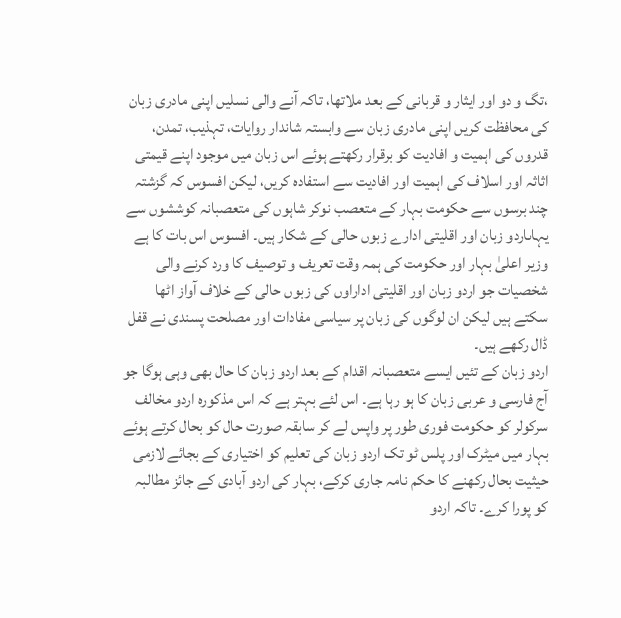،تگ و دو اور ایثار و قربانی کے بعد ملاتھا، تاکہ آنے والی نسلیں اپنی مادری زبان کی محافظت کریں اپنی مادری زبان سے وابستہ شاندار روایات، تہذیب، تمدن، قدروں کی اہمیت و افادیت کو برقرار رکھتے ہوئے اس زبان میں موجود اپنے قیمتی اثاثہ اور اسلاف کی اہمیت اور افادیت سے استفادہ کریں، لیکن افسوس کہ گزشتہ چند برسوں سے حکومت بہار کے متعصب نوکر شاہوں کی متعصبانہ کوششوں سے یہاںاردو زبان اور اقلیتی ادارے زبوں حالی کے شکار ہیں۔ افسوس اس بات کا ہے وزیر اعلیٰ بہار اور حکومت کی ہمہ وقت تعریف و توصیف کا ورد کرنے والی شخصیات جو اردو زبان اور اقلیتی اداراوں کی زبوں حالی کے خلاف آواز اٹھا سکتے ہیں لیکن ان لوگوں کی زبان پر سیاسی مفادات اور مصلحت پسندی نے قفل ڈال رکھے ہیں۔
اردو زبان کے تئیں ایسے متعصبانہ اقدام کے بعد اردو زبان کا حال بھی وہی ہوگا جو آج فارسی و عربی زبان کا ہو رہا ہے۔ اس لئے بہتر ہے کہ اس مذکورہ اردو مخالف سرکولر کو حکومت فوری طور پر واپس لے کر سابقہ صورت حال کو بحال کرتے ہوئے بہار میں میٹرک اور پلس ٹو تک اردو زبان کی تعلیم کو اختیاری کے بجائے لازمی حیثیت بحال رکھنے کا حکم نامہ جاری کرکے، بہار کی اردو آبادی کے جائز مطالبہ کو پورا کرے۔ تاکہ اردو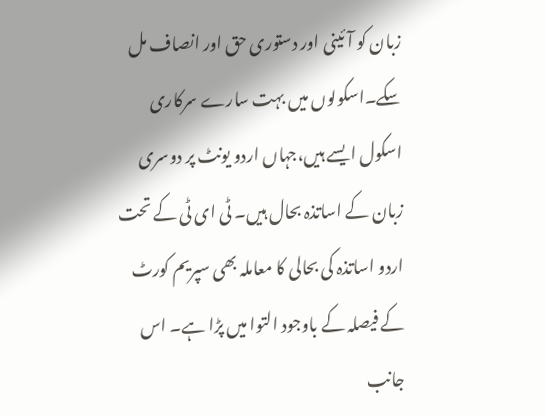زبان کو آئینی اور دستوری حق اور انصاف مل سکے۔اسکولوں میں بہت سارے سرکاری اسکول ایسے ہیں،جہاں اردو یونٹ پر دوسری زبان کے اساتذہ بحال ہیں۔ ٹی ای ٹی کے تحت اردو اساتذہ کی بحالی کا معاملہ بھی سپریم کورٹ کے فیصلہ کے باوجود التوا میں پڑا ہے۔ اس جانب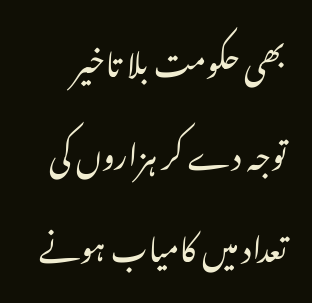بھی حکومت بلا تاخیر توجہ دے کر ہزاروں کی تعداد میں کامیاب ہونے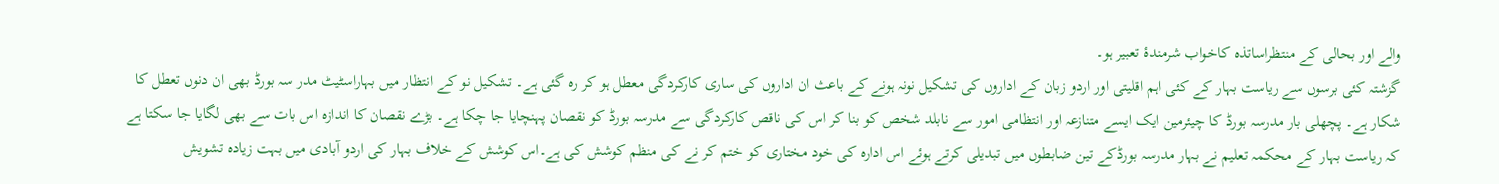والے اور بحالی کے منتظراساتذہ کاخواب شرمندۂ تعبیر ہو۔
گزشتہ کئی برسوں سے ریاست بہار کے کئی اہم اقلیتی اور اردو زبان کے اداروں کی تشکیل نونہ ہونے کے باعث ان اداروں کی ساری کارکردگی معطل ہو کر رہ گئی ہے۔ تشکیل نو کے انتظار میں بہاراسٹیٹ مدر سہ بورڈ بھی ان دنوں تعطل کا شکار ہے۔ پچھلی بار مدرسہ بورڈ کا چیئرمین ایک ایسے متنازعہ اور انتظامی امور سے نابلد شخص کو بنا کر اس کی ناقص کارکردگی سے مدرسہ بورڈ کو نقصان پہنچایا جا چکا ہے۔ بڑے نقصان کا اندازہ اس بات سے بھی لگایا جا سکتا ہے کہ ریاست بہار کے محکمہ تعلیم نے بہار مدرسہ بورڈکے تین ضابطوں میں تبدیلی کرتے ہوئے اس ادارہ کی خود مختاری کو ختم کر نے کی منظم کوشش کی ہے۔اس کوشش کے خلاف بہار کی اردو آبادی میں بہت زیادہ تشویش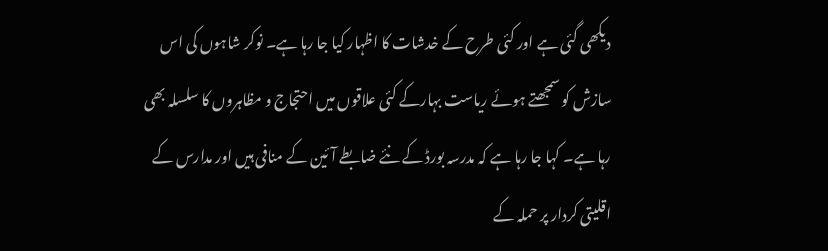دیکھی گئی ہے اور کئی طرح کے خدشات کا اظہار کیا جا رہا ہے۔ نوکر شاہوں کی اس سازش کو سمجھتے ہوئے ریاست بہارکے کئی علاقوں میں احتجاج و مظاہروں کا سلسلہ بھی رہا ہے۔ کہا جا رہا ہے کہ مدرسہ بورڈ کے نئے ضابطے آئین کے منافی ہیں اور مدارس کے اقلیتی کردار پر حملہ کے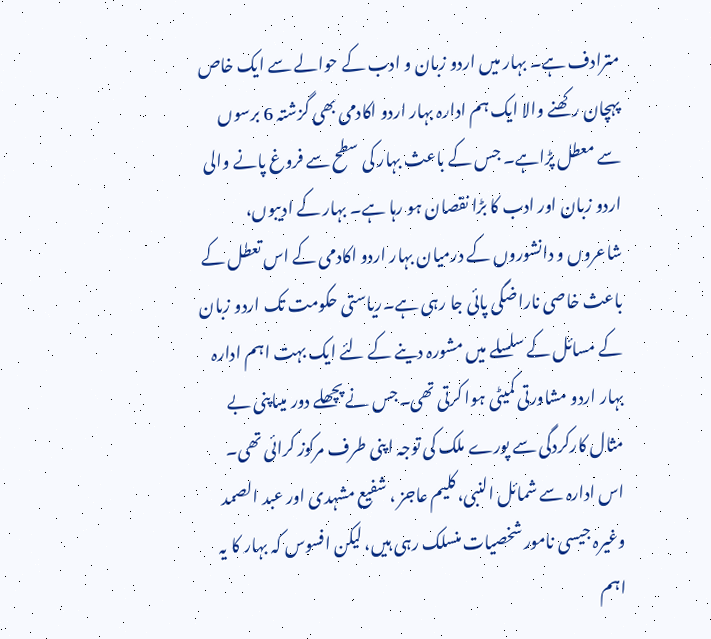مترادف ہے۔ بہار میں اردو زبان و ادب کے حوالے سے ایک خاص پہچان رکھنے والا ایک ہم ادارہ بہار اردو اکادمی بھی گزشتہ 6 برسوں سے معطل پڑاہے۔ جس کے باعث بہار کی سطح سے فروغ پانے والی اردو زبان اور ادب کا بڑا نقصان ہو رہا ہے۔ بہار کے ادیبوں، شاعروں و دانشوروں کے درمیان بہار اردو اکادمی کے اس تعطل کے باعث خاصی ناراضگی پائی جا رہی ہے۔ریاستی حکومت تک اردو زبان کے مسائل کے سلسلے میں مشورہ دینے کے لئے ایک بہت اہم ادارہ بہار اردو مشاورتی کمیٹی ہوا کرتی تھی۔جس نے پچھلے دور میںاپنی بے مثال کارکردگی سے پورے ملک کی توجہ اپنی طرف مرکوز کرائی تھی۔ اس ادارہ سے شمائل النبی، کلیم عاجز ، شفیع مشہدی اور عبد الصمد وغیرہ جیسی نامور شخصیات منسلک رہی ہیں، لیکن افسوس کہ بہار کا یہ اہم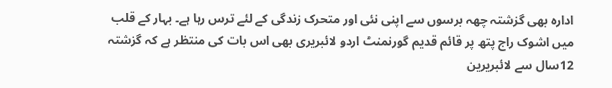ادارہ بھی گزشتہ چھہ برسوں سے اپنی نئی اور متحرک زندگی کے لئے ترس رہا ہے۔ بہار کے قلب میں اشوک راج پتھ پر قائم قدیم گورنمنٹ اردو لائبریری بھی اس بات کی منتظر ہے کہ گزشتہ 12سال سے لائبریرین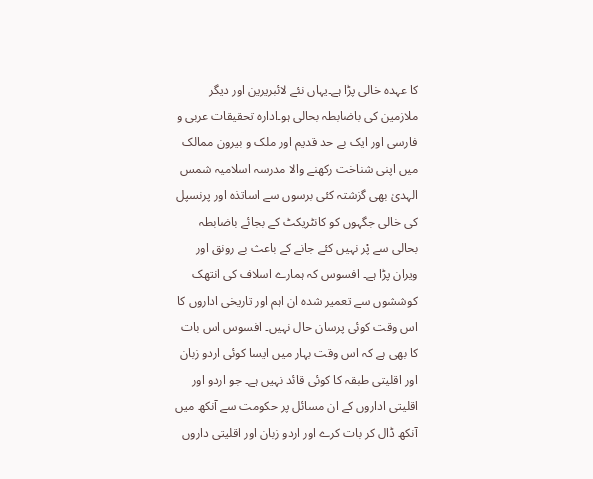کا عہدہ خالی پڑا ہے۔یہاں نئے لائبریرین اور دیگر ملازمین کی باضابطہ بحالی ہو۔ادارہ تحقیقات عربی و فارسی اور ایک بے حد قدیم اور ملک و بیرون ممالک میں اپنی شناخت رکھنے والا مدرسہ اسلامیہ شمس الہدیٰ بھی گزشتہ کئی برسوں سے اساتذہ اور پرنسپل کی خالی جگہوں کو کانٹریکٹ کے بجائے باضابطہ بحالی سے پْر نہیں کئے جانے کے باعث بے رونق اور ویران پڑا ہے۔ افسوس کہ ہمارے اسلاف کی انتھک کوششوں سے تعمیر شدہ ان اہم اور تاریخی اداروں کا اس وقت کوئی پرسان حال نہیں۔ افسوس اس بات کا بھی ہے کہ اس وقت بہار میں ایسا کوئی اردو زبان اور اقلیتی طبقہ کا کوئی قائد نہیں ہے۔ جو اردو اور اقلیتی اداروں کے ان مسائل پر حکومت سے آنکھ میں آنکھ ڈال کر بات کرے اور اردو زبان اور اقلیتی داروں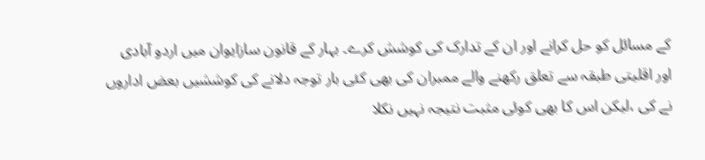کے مسائل کو حل کرانے اور ان کے تدارک کی کوشش کرے۔ بہار کے قانون سازایوان میں اردو آبادی اور اقلیتی طبقہ سے تعلق رکھنے والے ممبران کی بھی کئی بار توجہ دلانے کی کوششیں بعض اداروں نے کی ،لیکن اس کا بھی کوئی مثبت نتیجہ نہیں نکلا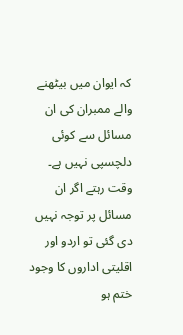کہ ایوان میں بیٹھنے والے ممبران کی ان مسائل سے کوئی دلچسپی نہیں ہے۔ وقت رہتے اگر ان مسائل پر توجہ نہیں دی گئی تو اردو اور اقلیتی اداروں کا وجود ختم ہو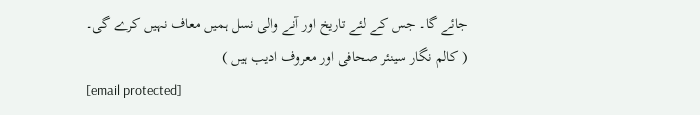جائے گا۔ جس کے لئے تاریخ اور آنے والی نسل ہمیں معاف نہیں کرے گی۔
( کالم نگار سینئر صحافی اور معروف ادیب ہیں )
[email protected]